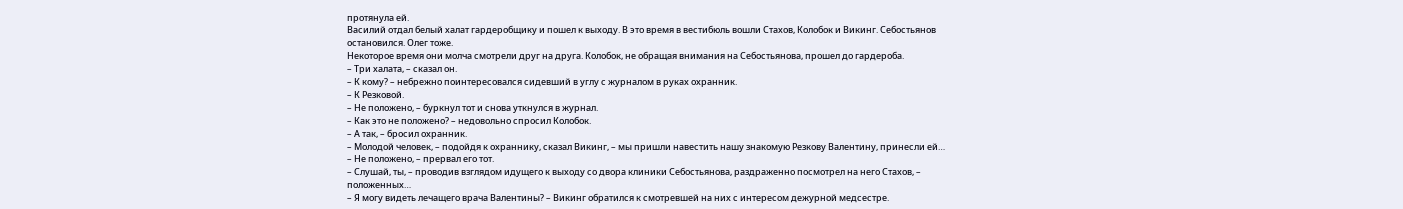протянула ей.
Василий отдал белый халат гардеробщику и пошел к выходу. В это время в вестибюль вошли Стахов, Колобок и Викинг. Себостьянов остановился. Олег тоже.
Некоторое время они молча смотрели друг на друга. Колобок, не обращая внимания на Себостьянова, прошел до гардероба.
– Три халата, – сказал он.
– К кому? – небрежно поинтересовался сидевший в углу с журналом в руках охранник.
– К Резковой.
– Не положено, – буркнул тот и снова уткнулся в журнал.
– Как это не положено? – недовольно спросил Колобок.
– А так, – бросил охранник.
– Молодой человек, – подойдя к охраннику, сказал Викинг, – мы пришли навестить нашу знакомую Резкову Валентину, принесли ей…
– Не положено, – прервал его тот.
– Слушай, ты, – проводив взглядом идущего к выходу со двора клиники Себостьянова, раздраженно посмотрел на него Стахов, – положенных…
– Я могу видеть лечащего врача Валентины? – Викинг обратился к смотревшей на них с интересом дежурной медсестре.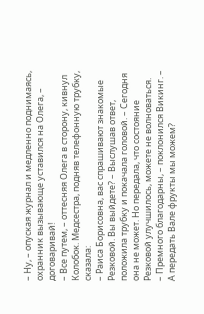– Ну, – опуская журнал и медленно поднимаясь, охранник вызывающе уставился на Олега, – договаривай!
– Все путем, – оттесняя Олега в сторону, кивнул Колобок. Медсестра, подняв телефонную трубку, сказала:
– Раиса Борисовна, вас спрашивают знакомые Резковой. Вы выйдете? – Выслушав ответ, положила трубку и покачала головой. – Сегодня она не может. Но передала, что состояние Резковой улучшилось, можете не волноваться.
– Премного благодарны, – поклонился Викинг. – А передать Вале фрукты мы можем?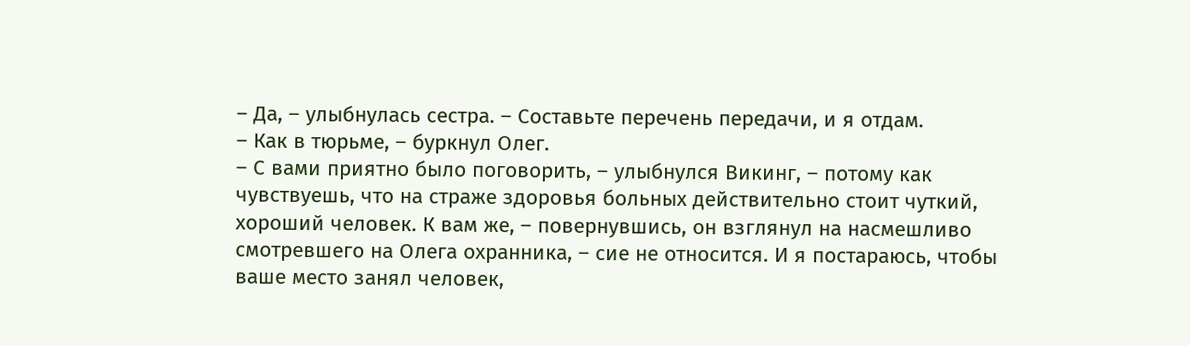– Да, – улыбнулась сестра. – Составьте перечень передачи, и я отдам.
– Как в тюрьме, – буркнул Олег.
– С вами приятно было поговорить, – улыбнулся Викинг, – потому как чувствуешь, что на страже здоровья больных действительно стоит чуткий, хороший человек. К вам же, – повернувшись, он взглянул на насмешливо смотревшего на Олега охранника, – сие не относится. И я постараюсь, чтобы ваше место занял человек,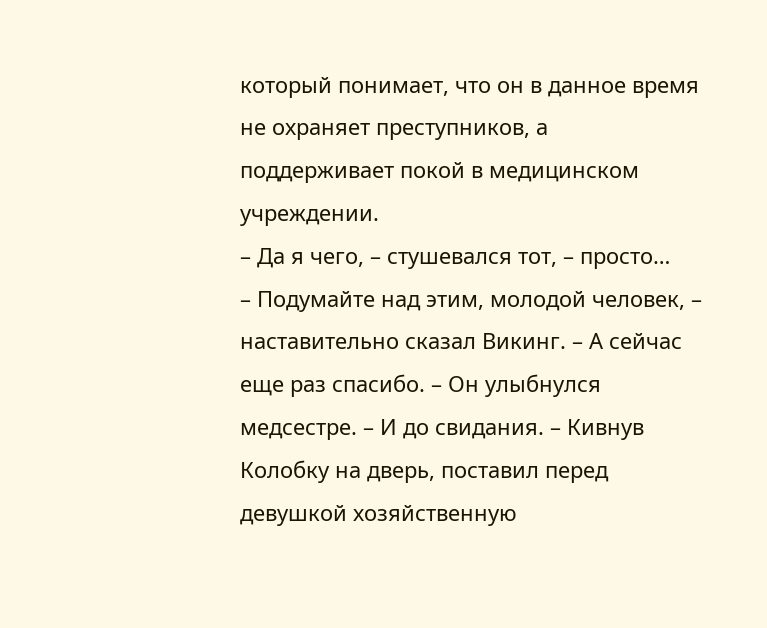который понимает, что он в данное время не охраняет преступников, а поддерживает покой в медицинском учреждении.
– Да я чего, – стушевался тот, – просто…
– Подумайте над этим, молодой человек, – наставительно сказал Викинг. – А сейчас еще раз спасибо. – Он улыбнулся медсестре. – И до свидания. – Кивнув Колобку на дверь, поставил перед девушкой хозяйственную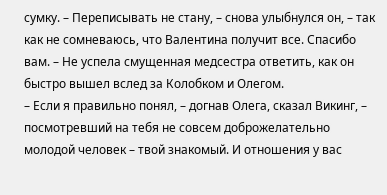сумку. – Переписывать не стану, – снова улыбнулся он, – так как не сомневаюсь, что Валентина получит все. Спасибо вам. – Не успела смущенная медсестра ответить, как он быстро вышел вслед за Колобком и Олегом.
– Если я правильно понял, – догнав Олега, сказал Викинг, – посмотревший на тебя не совсем доброжелательно молодой человек – твой знакомый. И отношения у вас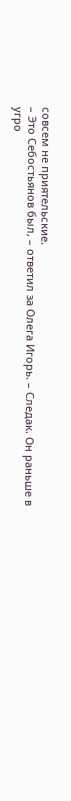совсем не приятельские.
– Это Себостьянов был, – ответил за Олега Игорь. – Следак. Он раньше в угро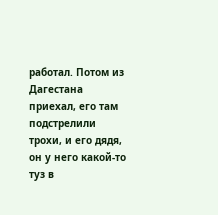работал. Потом из Дагестана приехал, его там подстрелили трохи, и его дядя, он у него какой-то туз в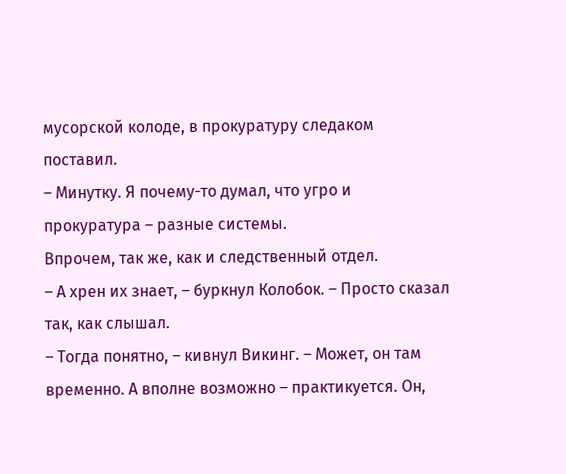мусорской колоде, в прокуратуру следаком поставил.
– Минутку. Я почему-то думал, что угро и прокуратура – разные системы.
Впрочем, так же, как и следственный отдел.
– А хрен их знает, – буркнул Колобок. – Просто сказал так, как слышал.
– Тогда понятно, – кивнул Викинг. – Может, он там временно. А вполне возможно – практикуется. Он,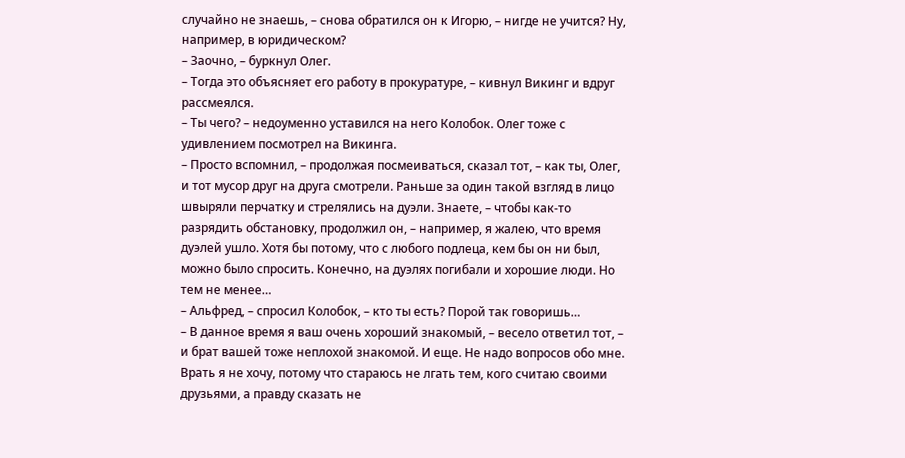случайно не знаешь, – снова обратился он к Игорю, – нигде не учится? Ну, например, в юридическом?
– Заочно, – буркнул Олег.
– Тогда это объясняет его работу в прокуратуре, – кивнул Викинг и вдруг рассмеялся.
– Ты чего? – недоуменно уставился на него Колобок. Олег тоже с удивлением посмотрел на Викинга.
– Просто вспомнил, – продолжая посмеиваться, сказал тот, – как ты, Олег, и тот мусор друг на друга смотрели. Раньше за один такой взгляд в лицо швыряли перчатку и стрелялись на дуэли. Знаете, – чтобы как-то разрядить обстановку, продолжил он, – например, я жалею, что время дуэлей ушло. Хотя бы потому, что с любого подлеца, кем бы он ни был, можно было спросить. Конечно, на дуэлях погибали и хорошие люди. Но тем не менее…
– Альфред, – спросил Колобок, – кто ты есть? Порой так говоришь…
– В данное время я ваш очень хороший знакомый, – весело ответил тот, – и брат вашей тоже неплохой знакомой. И еще. Не надо вопросов обо мне. Врать я не хочу, потому что стараюсь не лгать тем, кого считаю своими друзьями, а правду сказать не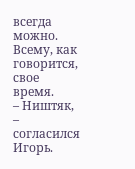всегда можно. Всему, как говорится, свое время.
– Ништяк, – согласился Игорь.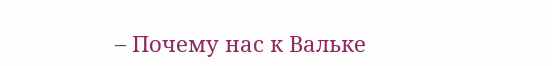– Почему нас к Вальке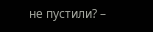не пустили? –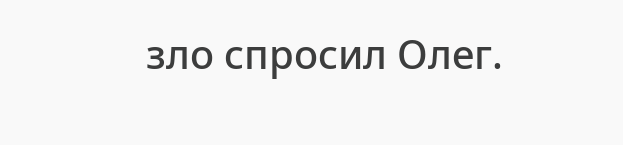зло спросил Олег.